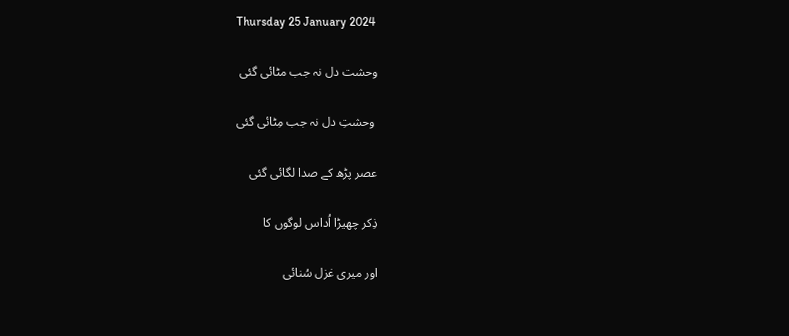Thursday 25 January 2024

وحشت دل نہ جب مٹائی گئی

 وحشتِ دل نہ جب مِٹائی گئی

عصر پڑھ کے صدا لگائی گئی

ذِکر چھیڑا اُداس لوگوں کا

اور میری غزل سُنائی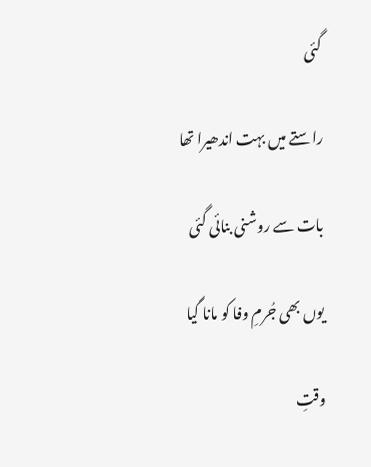گئی

راستے میں بہت اندھیرا تھا

بات سے روشنی بنائی گئی

یوں بھی جُرمِ وفا کو مانا گیا

وقتِ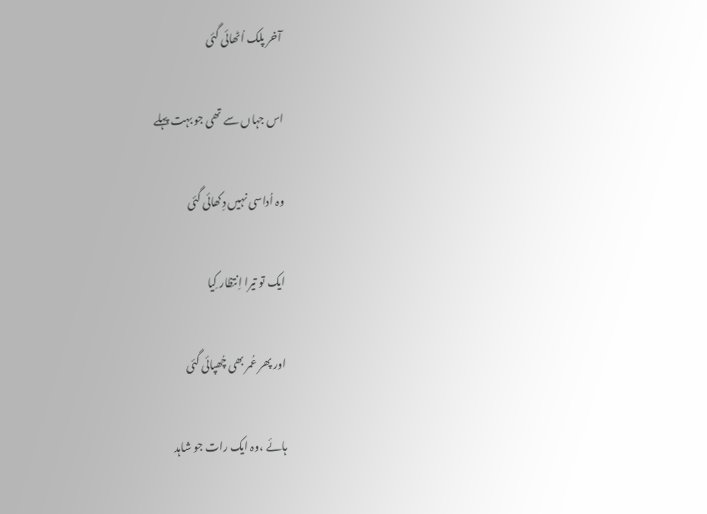آخر پلک اُٹھائی گئی

اس جہاں سے تھی جو بہت پہلے

وہ اُداسی نہیں دِکھائی گئی

ایک تو تیرا اِنتظار کِیا

اور پھر عُمر بھی چُھپائی گئی

ہائے ،وہ ایک رات جو شاہد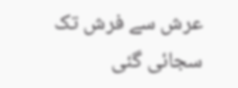عرش سے فرش تک سجائی گئی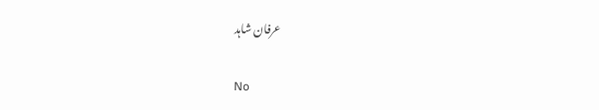عرفان شاہد

No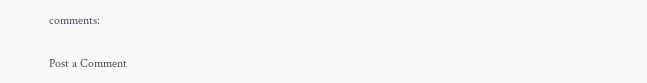comments:

Post a Comment